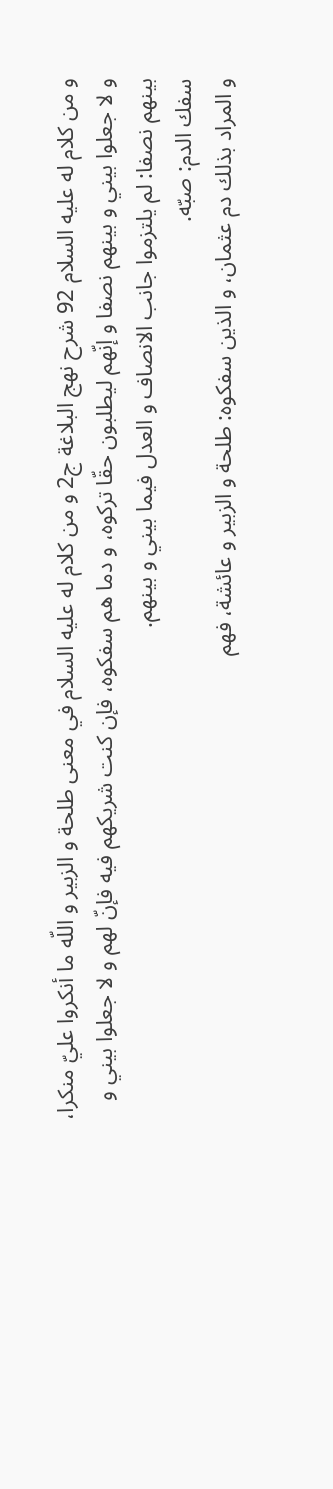و من كلام له عليه السلام 92 شرح نهج البلاغة ج2 و من كلام له عليه السلام في معنى طلحة و الزبير و اللّه ما أنكروا عليّ منكرا، و لا جعلوا بيني و بينهم نصفا و إنّهم ليطلبون حقّا تركوه، و دما هم سفكوه، فإن كنت شريكهم فيه فإنّ لهم و لا جعلوا بيني و بينهم نصفا: لم يلتزموا جانب الانصاف و العدل فيما بيني و بينهم.
سفك الدم: صبّه.
و المراد بذلك دم عثمان، و الذين سفكوه: طلحة و الزبير و عائشة، فهم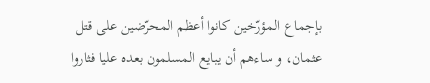بإجماع المؤرّخين كانوا أعظم المحرّضين على قتل عثمان، و ساءهم أن يبايع المسلمون بعده عليا فثاروا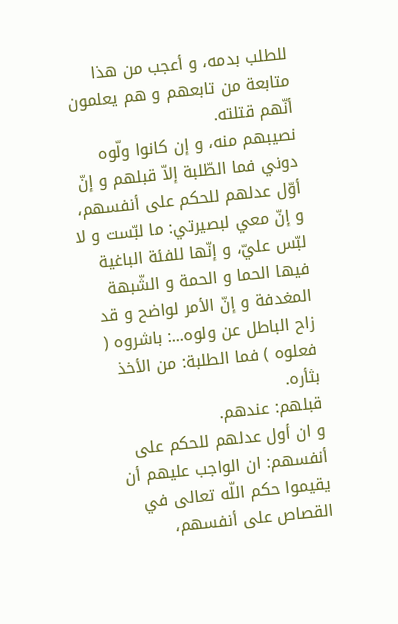للطلب بدمه، و أعجب من هذا متابعة من تابعهم و هم يعلمون أنّهم قتلته.
نصيبهم منه، و إن كانوا ولّوه دوني فما الطّلبة إلاّ قبلهم و إنّ أوّل عدلهم للحكم على أنفسهم، و إنّ معي لبصيرتي: ما لبّست و لا لبّس عليّ، و إنّها للفئة الباغية فيها الحما و الحمة و الشّبهة المغدفة و إنّ الأمر لواضح و قد زاح الباطل عن ولوه...: باشروه ( فعلوه ) فما الطلبة: من الأخذ بثأره.
قبلهم: عندهم.
و ان أول عدلهم للحكم على أنفسهم: ان الواجب عليهم أن يقيموا حكم اللّه تعالى في القصاص على أنفسهم،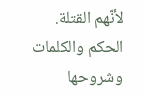لأنّهم القتلة.
الحكم والكلمات وشروحها